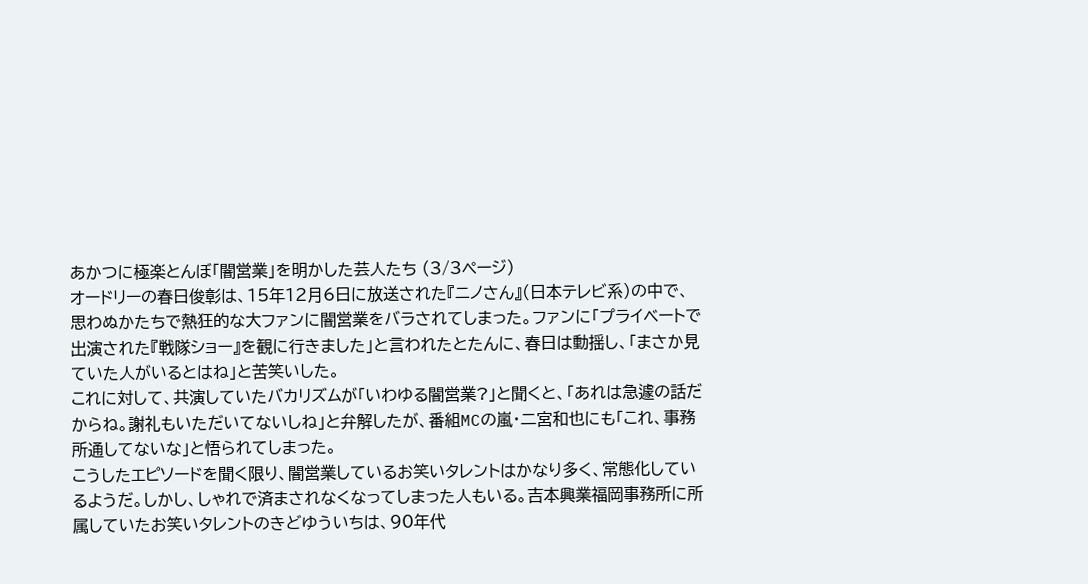あかつに極楽とんぼ「闇営業」を明かした芸人たち (3/3ページ)
オードリーの春日俊彰は、15年12月6日に放送された『ニノさん』(日本テレビ系)の中で、思わぬかたちで熱狂的な大ファンに闇営業をバラされてしまった。ファンに「プライベートで出演された『戦隊ショー』を観に行きました」と言われたとたんに、春日は動揺し、「まさか見ていた人がいるとはね」と苦笑いした。
これに対して、共演していたバカリズムが「いわゆる闇営業?」と聞くと、「あれは急遽の話だからね。謝礼もいただいてないしね」と弁解したが、番組MCの嵐・二宮和也にも「これ、事務所通してないな」と悟られてしまった。
こうしたエピソードを聞く限り、闇営業しているお笑いタレントはかなり多く、常態化しているようだ。しかし、しゃれで済まされなくなってしまった人もいる。吉本興業福岡事務所に所属していたお笑いタレントのきどゆういちは、90年代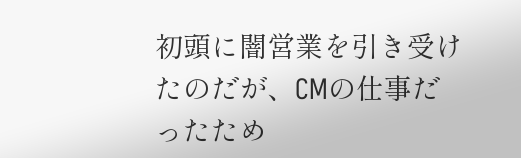初頭に闇営業を引き受けたのだが、CMの仕事だったため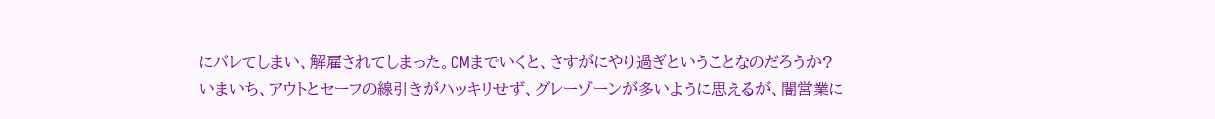にバレてしまい、解雇されてしまった。CMまでいくと、さすがにやり過ぎということなのだろうか?
いまいち、アウトとセーフの線引きがハッキリせず、グレーゾーンが多いように思えるが、闇営業に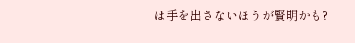は手を出さないほうが賢明かも?